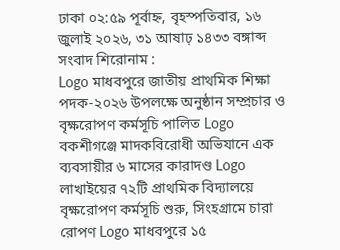ঢাকা ০২:৫৯ পূর্বাহ্ন, বৃহস্পতিবার, ১৬ জুলাই ২০২৬, ৩১ আষাঢ় ১৪৩৩ বঙ্গাব্দ
সংবাদ শিরোনাম :
Logo মাধবপুরে জাতীয় প্রাথমিক শিক্ষা পদক-২০২৬ উপলক্ষে অনুষ্ঠান সম্প্রচার ও বৃক্ষরোপণ কর্মসূচি পালিত Logo বকশীগঞ্জে মাদকবিরোধী অভিযানে এক ব্যবসায়ীর ৬ মাসের কারাদণ্ড Logo লাখাইয়ের ৭২টি প্রাথমিক বিদ্যালয়ে বৃক্ষরোপণ কর্মসূচি শুরু, সিংহগ্রামে চারা রোপণ Logo মাধবপুরে ১৫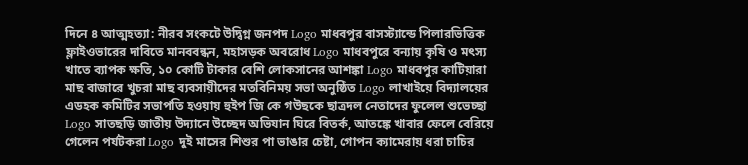দিনে ৪ আত্মহত্যা: নীরব সংকটে উদ্বিগ্ন জনপদ Logo মাধবপুর বাসস্ট্যান্ডে পিলারভিত্তিক ফ্লাইওভারের দাবিতে মানববন্ধন, মহাসড়ক অবরোধ Logo মাধবপুরে বন্যায় কৃষি ও মৎস্য খাতে ব্যাপক ক্ষতি, ১০ কোটি টাকার বেশি লোকসানের আশঙ্কা Logo মাধবপুর কাটিয়ারা মাছ বাজারে খুচরা মাছ ব্যবসায়ীদের মতবিনিময় সভা অনুষ্ঠিত Logo লাখাইয়ে বিদ্যালয়ের এডহক কমিটির সভাপতি হওয়ায় হুইপ জি কে গউছকে ছাত্রদল নেতাদের ফুলেল শুভেচ্ছা Logo সাতছড়ি জাতীয় উদ্যানে উচ্ছেদ অভিযান ঘিরে বিতর্ক, আতঙ্কে খাবার ফেলে বেরিয়ে গেলেন পর্যটকরা Logo দুই মাসের শিশুর পা ভাঙার চেষ্টা, গোপন ক্যামেরায় ধরা চাচির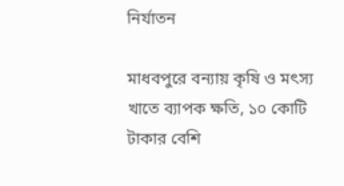নির্যাতন

মাধবপুরে বন্যায় কৃষি ও মৎস্য খাতে ব্যাপক ক্ষতি, ১০ কোটি টাকার বেশি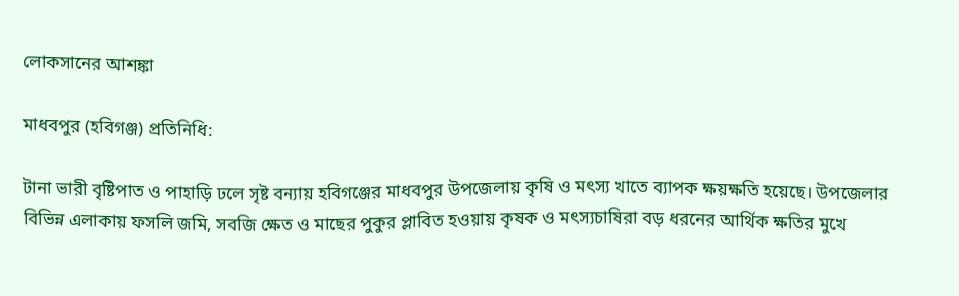লোকসানের আশঙ্কা

মাধবপুর (হবিগঞ্জ) প্রতিনিধি:

টানা ভারী বৃষ্টিপাত ও পাহাড়ি ঢলে সৃষ্ট বন্যায় হবিগঞ্জের মাধবপুর উপজেলায় কৃষি ও মৎস্য খাতে ব্যাপক ক্ষয়ক্ষতি হয়েছে। উপজেলার বিভিন্ন এলাকায় ফসলি জমি, সবজি ক্ষেত ও মাছের পুকুর প্লাবিত হওয়ায় কৃষক ও মৎস্যচাষিরা বড় ধরনের আর্থিক ক্ষতির মুখে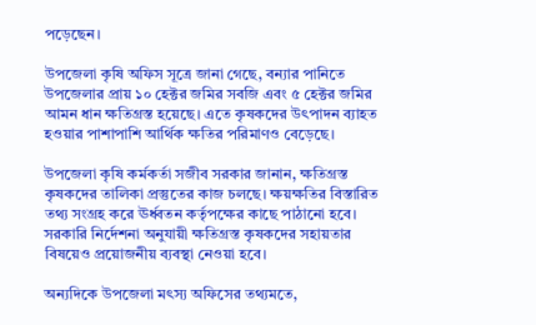পড়েছেন।

উপজেলা কৃষি অফিস সূত্রে জানা গেছে, বন্যার পানিতে উপজেলার প্রায় ১০ হেক্টর জমির সবজি এবং ৫ হেক্টর জমির আমন ধান ক্ষতিগ্রস্ত হয়েছে। এতে কৃষকদের উৎপাদন ব্যাহত হওয়ার পাশাপাশি আর্থিক ক্ষতির পরিমাণও বেড়েছে।

উপজেলা কৃষি কর্মকর্তা সজীব সরকার জানান, ক্ষতিগ্রস্ত কৃষকদের তালিকা প্রস্তুতের কাজ চলছে। ক্ষয়ক্ষতির বিস্তারিত তথ্য সংগ্রহ করে ঊর্ধ্বতন কর্তৃপক্ষের কাছে পাঠানো হবে। সরকারি নির্দেশনা অনুযায়ী ক্ষতিগ্রস্ত কৃষকদের সহায়তার বিষয়েও প্রয়োজনীয় ব্যবস্থা নেওয়া হবে।

অন্যদিকে উপজেলা মৎস্য অফিসের তথ্যমতে,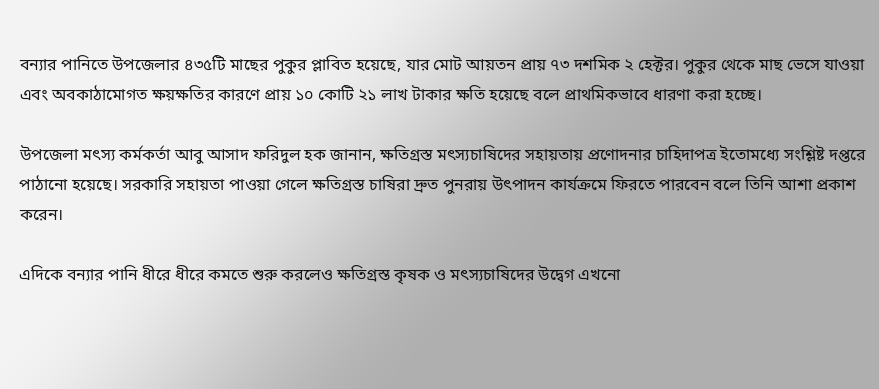বন্যার পানিতে উপজেলার ৪৩৫টি মাছের পুকুর প্লাবিত হয়েছে, যার মোট আয়তন প্রায় ৭৩ দশমিক ২ হেক্টর। পুকুর থেকে মাছ ভেসে যাওয়া এবং অবকাঠামোগত ক্ষয়ক্ষতির কারণে প্রায় ১০ কোটি ২১ লাখ টাকার ক্ষতি হয়েছে বলে প্রাথমিকভাবে ধারণা করা হচ্ছে।

উপজেলা মৎস্য কর্মকর্তা আবু আসাদ ফরিদুল হক জানান, ক্ষতিগ্রস্ত মৎস্যচাষিদের সহায়তায় প্রণোদনার চাহিদাপত্র ইতোমধ্যে সংশ্লিষ্ট দপ্তরে পাঠানো হয়েছে। সরকারি সহায়তা পাওয়া গেলে ক্ষতিগ্রস্ত চাষিরা দ্রুত পুনরায় উৎপাদন কার্যক্রমে ফিরতে পারবেন বলে তিনি আশা প্রকাশ করেন।

এদিকে বন্যার পানি ধীরে ধীরে কমতে শুরু করলেও ক্ষতিগ্রস্ত কৃষক ও মৎস্যচাষিদের উদ্বেগ এখনো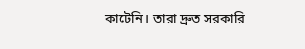কাটেনি। তারা দ্রুত সরকারি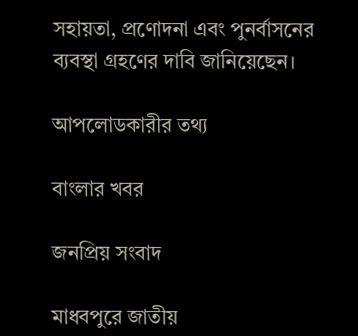সহায়তা, প্রণোদনা এবং পুনর্বাসনের ব্যবস্থা গ্রহণের দাবি জানিয়েছেন।

আপলোডকারীর তথ্য

বাংলার খবর

জনপ্রিয় সংবাদ

মাধবপুরে জাতীয়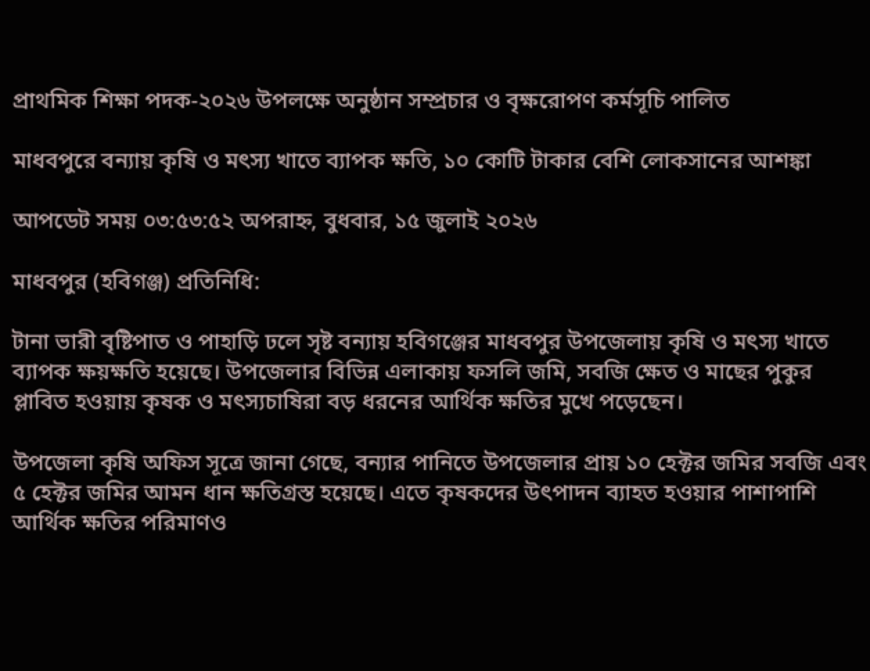প্রাথমিক শিক্ষা পদক-২০২৬ উপলক্ষে অনুষ্ঠান সম্প্রচার ও বৃক্ষরোপণ কর্মসূচি পালিত

মাধবপুরে বন্যায় কৃষি ও মৎস্য খাতে ব্যাপক ক্ষতি, ১০ কোটি টাকার বেশি লোকসানের আশঙ্কা

আপডেট সময় ০৩:৫৩:৫২ অপরাহ্ন, বুধবার, ১৫ জুলাই ২০২৬

মাধবপুর (হবিগঞ্জ) প্রতিনিধি:

টানা ভারী বৃষ্টিপাত ও পাহাড়ি ঢলে সৃষ্ট বন্যায় হবিগঞ্জের মাধবপুর উপজেলায় কৃষি ও মৎস্য খাতে ব্যাপক ক্ষয়ক্ষতি হয়েছে। উপজেলার বিভিন্ন এলাকায় ফসলি জমি, সবজি ক্ষেত ও মাছের পুকুর প্লাবিত হওয়ায় কৃষক ও মৎস্যচাষিরা বড় ধরনের আর্থিক ক্ষতির মুখে পড়েছেন।

উপজেলা কৃষি অফিস সূত্রে জানা গেছে, বন্যার পানিতে উপজেলার প্রায় ১০ হেক্টর জমির সবজি এবং ৫ হেক্টর জমির আমন ধান ক্ষতিগ্রস্ত হয়েছে। এতে কৃষকদের উৎপাদন ব্যাহত হওয়ার পাশাপাশি আর্থিক ক্ষতির পরিমাণও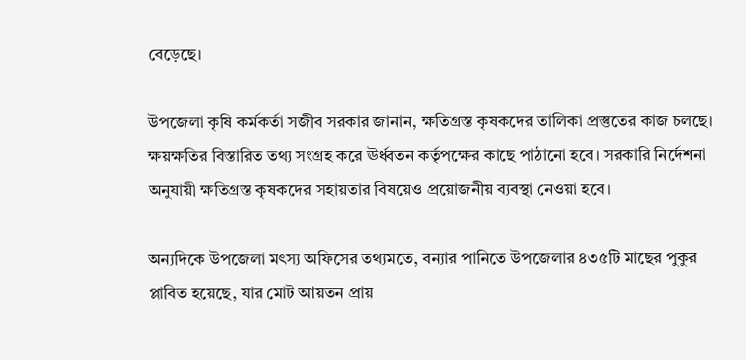বেড়েছে।

উপজেলা কৃষি কর্মকর্তা সজীব সরকার জানান, ক্ষতিগ্রস্ত কৃষকদের তালিকা প্রস্তুতের কাজ চলছে। ক্ষয়ক্ষতির বিস্তারিত তথ্য সংগ্রহ করে ঊর্ধ্বতন কর্তৃপক্ষের কাছে পাঠানো হবে। সরকারি নির্দেশনা অনুযায়ী ক্ষতিগ্রস্ত কৃষকদের সহায়তার বিষয়েও প্রয়োজনীয় ব্যবস্থা নেওয়া হবে।

অন্যদিকে উপজেলা মৎস্য অফিসের তথ্যমতে, বন্যার পানিতে উপজেলার ৪৩৫টি মাছের পুকুর প্লাবিত হয়েছে, যার মোট আয়তন প্রায়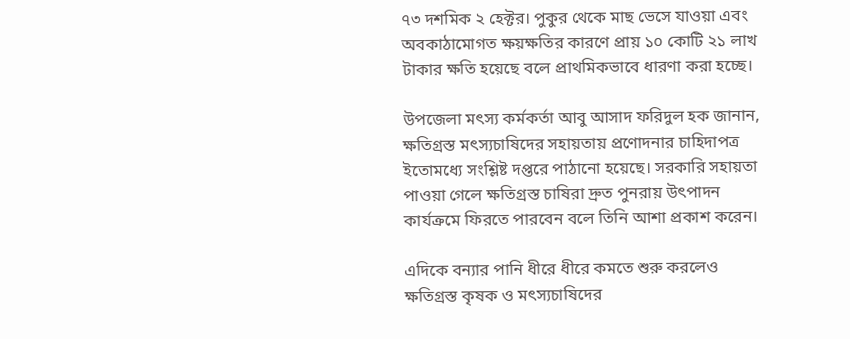৭৩ দশমিক ২ হেক্টর। পুকুর থেকে মাছ ভেসে যাওয়া এবং অবকাঠামোগত ক্ষয়ক্ষতির কারণে প্রায় ১০ কোটি ২১ লাখ টাকার ক্ষতি হয়েছে বলে প্রাথমিকভাবে ধারণা করা হচ্ছে।

উপজেলা মৎস্য কর্মকর্তা আবু আসাদ ফরিদুল হক জানান, ক্ষতিগ্রস্ত মৎস্যচাষিদের সহায়তায় প্রণোদনার চাহিদাপত্র ইতোমধ্যে সংশ্লিষ্ট দপ্তরে পাঠানো হয়েছে। সরকারি সহায়তা পাওয়া গেলে ক্ষতিগ্রস্ত চাষিরা দ্রুত পুনরায় উৎপাদন কার্যক্রমে ফিরতে পারবেন বলে তিনি আশা প্রকাশ করেন।

এদিকে বন্যার পানি ধীরে ধীরে কমতে শুরু করলেও ক্ষতিগ্রস্ত কৃষক ও মৎস্যচাষিদের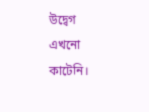উদ্বেগ এখনো কাটেনি।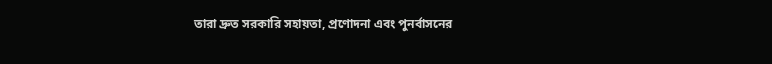তারা দ্রুত সরকারি সহায়তা, প্রণোদনা এবং পুনর্বাসনের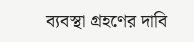ব্যবস্থা গ্রহণের দাবি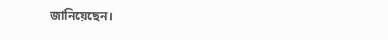জানিয়েছেন।